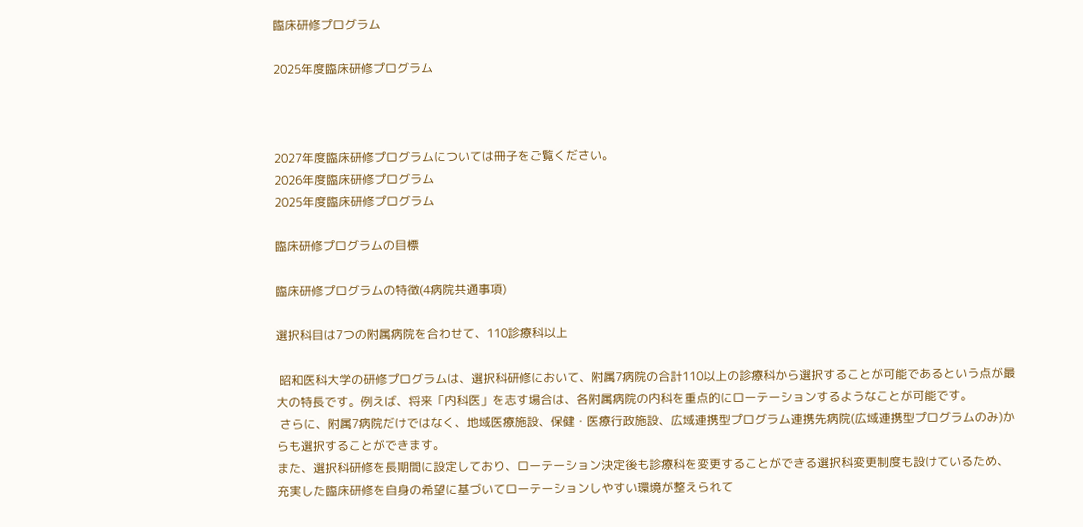臨床研修プログラム

2025年度臨床研修プログラム



2027年度臨床研修プログラムについては冊子をご覧ください。
2026年度臨床研修プログラム
2025年度臨床研修プログラム

臨床研修プログラムの目標

臨床研修プログラムの特徴(4病院共通事項)

選択科目は7つの附属病院を合わせて、110診療科以上

 昭和医科大学の研修プログラムは、選択科研修において、附属7病院の合計110以上の診療科から選択することが可能であるという点が最大の特長です。例えば、将来「内科医」を志す場合は、各附属病院の内科を重点的にローテーションするようなことが可能です。
 さらに、附属7病院だけではなく、地域医療施設、保健・医療行政施設、広域連携型プログラム連携先病院(広域連携型プログラムのみ)からも選択することができます。
また、選択科研修を長期間に設定しており、ローテーション決定後も診療科を変更することができる選択科変更制度も設けているため、充実した臨床研修を自身の希望に基づいてローテーションしやすい環境が整えられて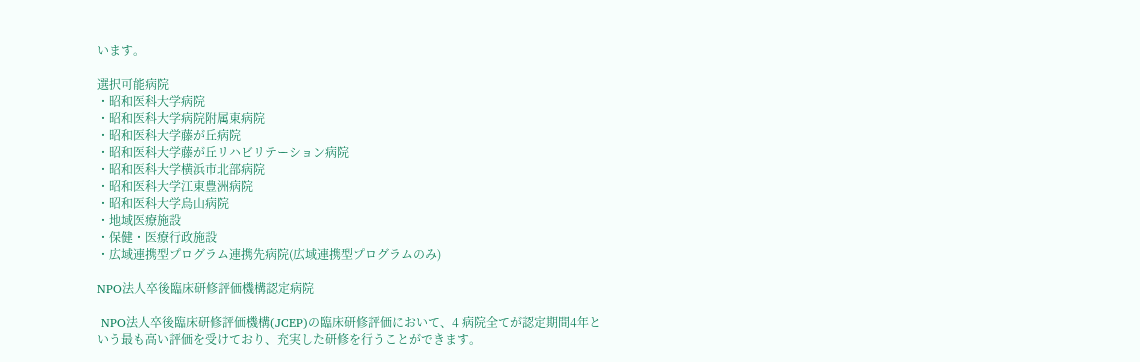います。

選択可能病院
・昭和医科大学病院
・昭和医科大学病院附属東病院
・昭和医科大学藤が丘病院
・昭和医科大学藤が丘リハビリテーション病院
・昭和医科大学横浜市北部病院
・昭和医科大学江東豊洲病院
・昭和医科大学烏山病院
・地域医療施設
・保健・医療行政施設
・広域連携型プログラム連携先病院(広域連携型プログラムのみ)

NPO法人卒後臨床研修評価機構認定病院

 NPO法人卒後臨床研修評価機構(JCEP)の臨床研修評価において、4 病院全てが認定期間4年という最も高い評価を受けており、充実した研修を行うことができます。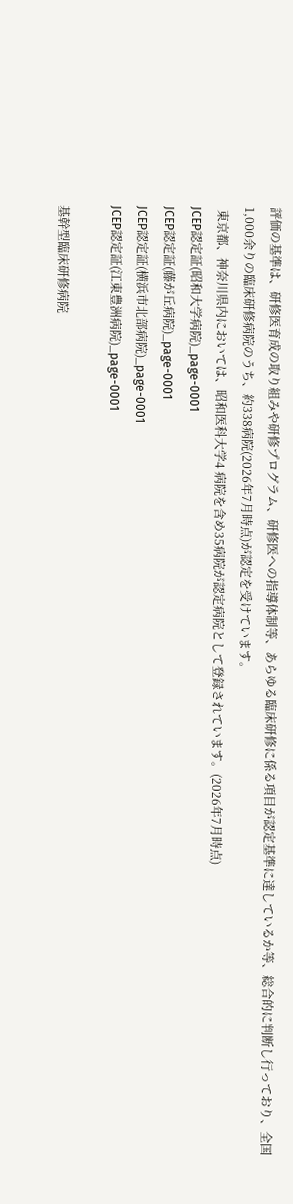評価の基準は、研修医育成の取り組みや研修プログラム、研修医への指導体制等、あらゆる臨床研修に係る項目が認定基準に達しているか等、総合的に判断し行っており、全国1,000余りの臨床研修病院のうち、約338病院(2026年7月時点)が認定を受けています。
 東京都、神奈川県内においては、昭和医科大学4 病院を含め35病院が認定病院として登録されています。(2026年7月時点)
JCEP認定証(昭和大学病院)_page-0001
JCEP認定証(藤が丘病院)_page-0001
JCEP認定証(横浜市北部病院)_page-0001
JCEP認定証(江東豊洲病院)_page-0001

基幹型臨床研修病院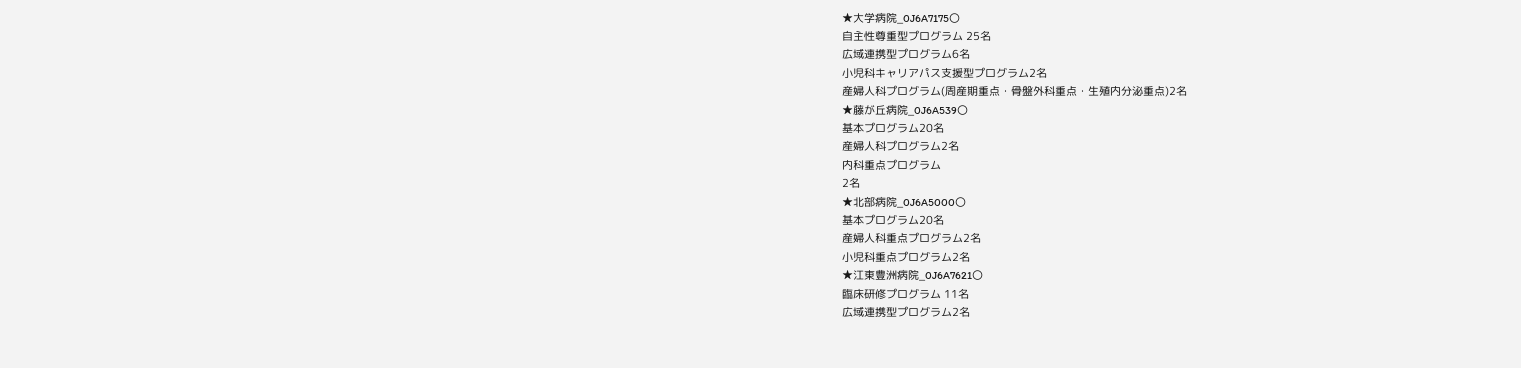★大学病院_0J6A7175〇
自主性尊重型プログラム 25名
広域連携型プログラム6名
小児科キャリアパス支援型プログラム2名
産婦人科プログラム(周産期重点・骨盤外科重点・生殖内分泌重点)2名
★藤が丘病院_0J6A539〇
基本プログラム20名
産婦人科プログラム2名
内科重点プログラム
2名
★北部病院_0J6A5000〇
基本プログラム20名
産婦人科重点プログラム2名
小児科重点プログラム2名
★江東豊洲病院_0J6A7621〇
臨床研修プログラム 11名
広域連携型プログラム2名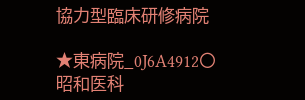協力型臨床研修病院

★東病院_0J6A4912〇
昭和医科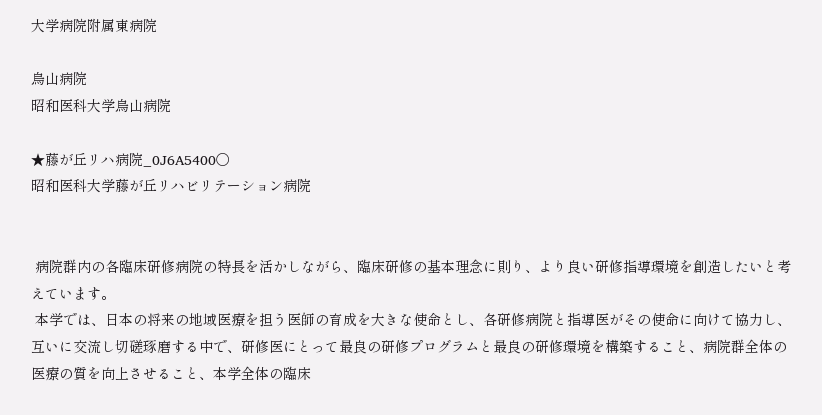大学病院附属東病院

烏山病院
昭和医科大学烏山病院

★藤が丘リハ病院_0J6A5400〇
昭和医科大学藤が丘リハビリテーション病院


 病院群内の各臨床研修病院の特長を活かしながら、臨床研修の基本理念に則り、より良い研修指導環境を創造したいと考えています。
 本学では、日本の将来の地域医療を担う医師の育成を大きな使命とし、各研修病院と指導医がその使命に向けて協力し、互いに交流し切磋琢磨する中で、研修医にとって最良の研修プログラムと最良の研修環境を構築すること、病院群全体の医療の質を向上させること、本学全体の臨床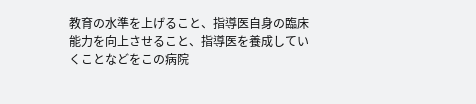教育の水準を上げること、指導医自身の臨床能力を向上させること、指導医を養成していくことなどをこの病院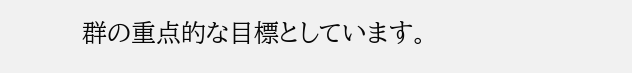群の重点的な目標としています。